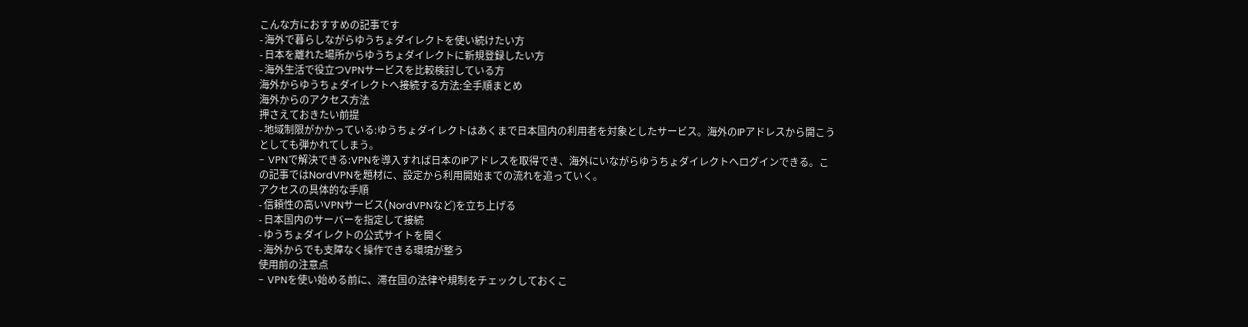こんな方におすすめの記事です
- 海外で暮らしながらゆうちょダイレクトを使い続けたい方
- 日本を離れた場所からゆうちょダイレクトに新規登録したい方
- 海外生活で役立つVPNサービスを比較検討している方
海外からゆうちょダイレクトへ接続する方法:全手順まとめ
海外からのアクセス方法
押さえておきたい前提
- 地域制限がかかっている:ゆうちょダイレクトはあくまで日本国内の利用者を対象としたサービス。海外のIPアドレスから開こうとしても弾かれてしまう。
- VPNで解決できる:VPNを導入すれば日本のIPアドレスを取得でき、海外にいながらゆうちょダイレクトへログインできる。この記事ではNordVPNを題材に、設定から利用開始までの流れを追っていく。
アクセスの具体的な手順
- 信頼性の高いVPNサービス(NordVPNなど)を立ち上げる
- 日本国内のサーバーを指定して接続
- ゆうちょダイレクトの公式サイトを開く
- 海外からでも支障なく操作できる環境が整う
使用前の注意点
- VPNを使い始める前に、滞在国の法律や規制をチェックしておくこ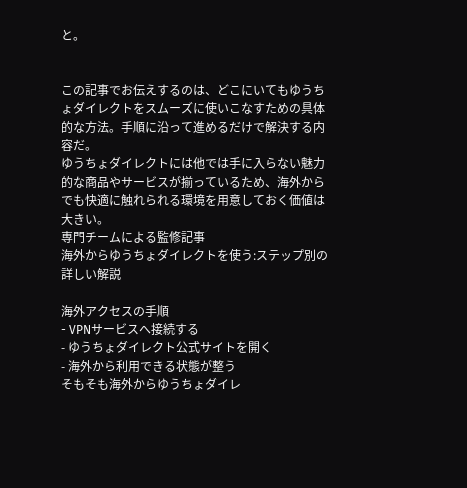と。


この記事でお伝えするのは、どこにいてもゆうちょダイレクトをスムーズに使いこなすための具体的な方法。手順に沿って進めるだけで解決する内容だ。
ゆうちょダイレクトには他では手に入らない魅力的な商品やサービスが揃っているため、海外からでも快適に触れられる環境を用意しておく価値は大きい。
専門チームによる監修記事
海外からゆうちょダイレクトを使う:ステップ別の詳しい解説

海外アクセスの手順
- VPNサービスへ接続する
- ゆうちょダイレクト公式サイトを開く
- 海外から利用できる状態が整う
そもそも海外からゆうちょダイレ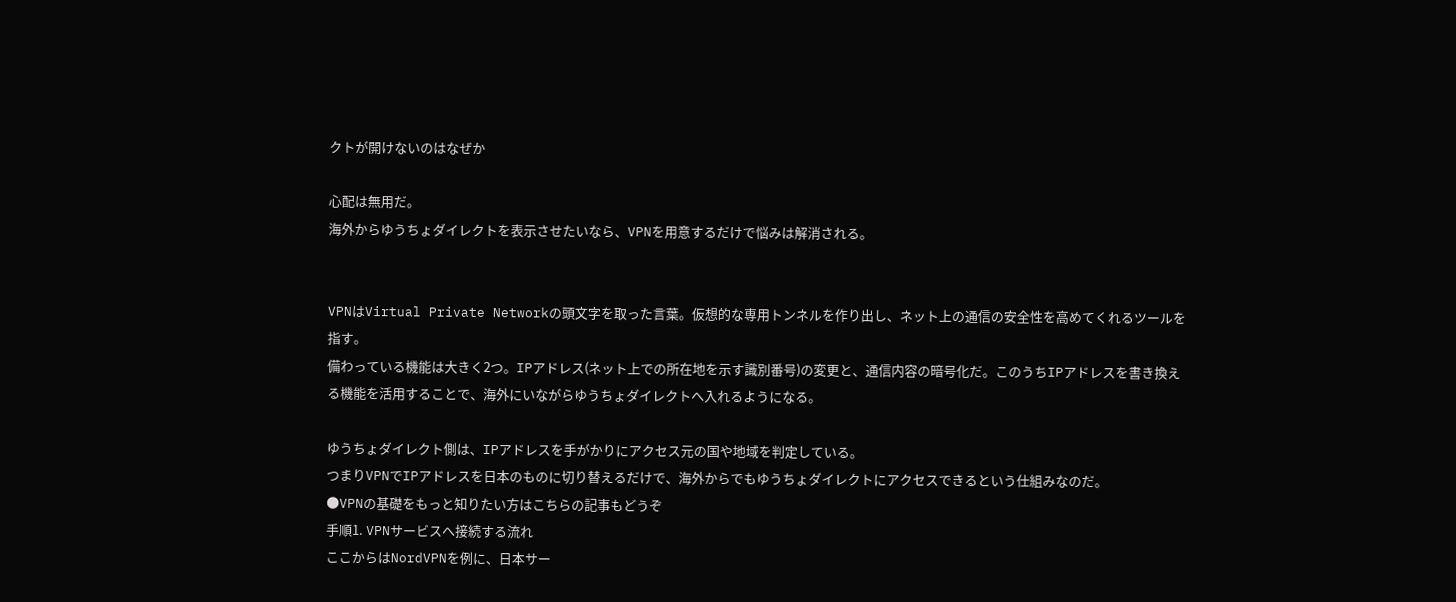クトが開けないのはなぜか

心配は無用だ。
海外からゆうちょダイレクトを表示させたいなら、VPNを用意するだけで悩みは解消される。


VPNはVirtual Private Networkの頭文字を取った言葉。仮想的な専用トンネルを作り出し、ネット上の通信の安全性を高めてくれるツールを指す。
備わっている機能は大きく2つ。IPアドレス(ネット上での所在地を示す識別番号)の変更と、通信内容の暗号化だ。このうちIPアドレスを書き換える機能を活用することで、海外にいながらゆうちょダイレクトへ入れるようになる。

ゆうちょダイレクト側は、IPアドレスを手がかりにアクセス元の国や地域を判定している。
つまりVPNでIPアドレスを日本のものに切り替えるだけで、海外からでもゆうちょダイレクトにアクセスできるという仕組みなのだ。
●VPNの基礎をもっと知りたい方はこちらの記事もどうぞ
手順1. VPNサービスへ接続する流れ
ここからはNordVPNを例に、日本サー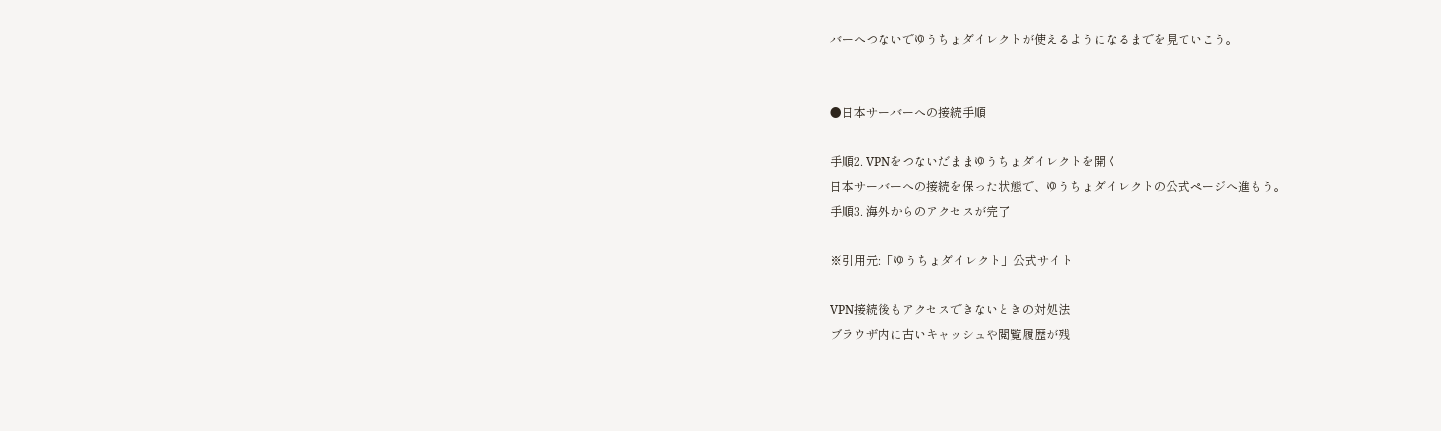バーへつないでゆうちょダイレクトが使えるようになるまでを見ていこう。


●日本サーバーへの接続手順

手順2. VPNをつないだままゆうちょダイレクトを開く
日本サーバーへの接続を保った状態で、ゆうちょダイレクトの公式ページへ進もう。
手順3. 海外からのアクセスが完了

※引用元:「ゆうちょダイレクト」公式サイト

VPN接続後もアクセスできないときの対処法
ブラウザ内に古いキャッシュや閲覧履歴が残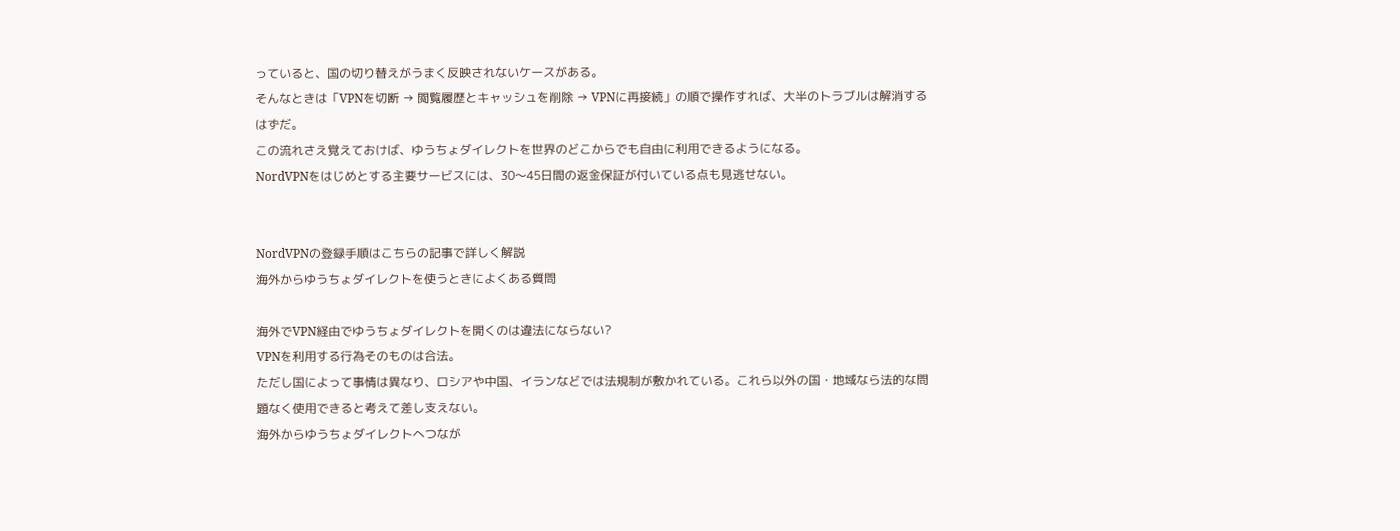っていると、国の切り替えがうまく反映されないケースがある。
そんなときは「VPNを切断 → 閲覧履歴とキャッシュを削除 → VPNに再接続」の順で操作すれば、大半のトラブルは解消するはずだ。
この流れさえ覚えておけば、ゆうちょダイレクトを世界のどこからでも自由に利用できるようになる。
NordVPNをはじめとする主要サービスには、30〜45日間の返金保証が付いている点も見逃せない。


NordVPNの登録手順はこちらの記事で詳しく解説
海外からゆうちょダイレクトを使うときによくある質問

海外でVPN経由でゆうちょダイレクトを開くのは違法にならない?
VPNを利用する行為そのものは合法。
ただし国によって事情は異なり、ロシアや中国、イランなどでは法規制が敷かれている。これら以外の国・地域なら法的な問題なく使用できると考えて差し支えない。
海外からゆうちょダイレクトへつなが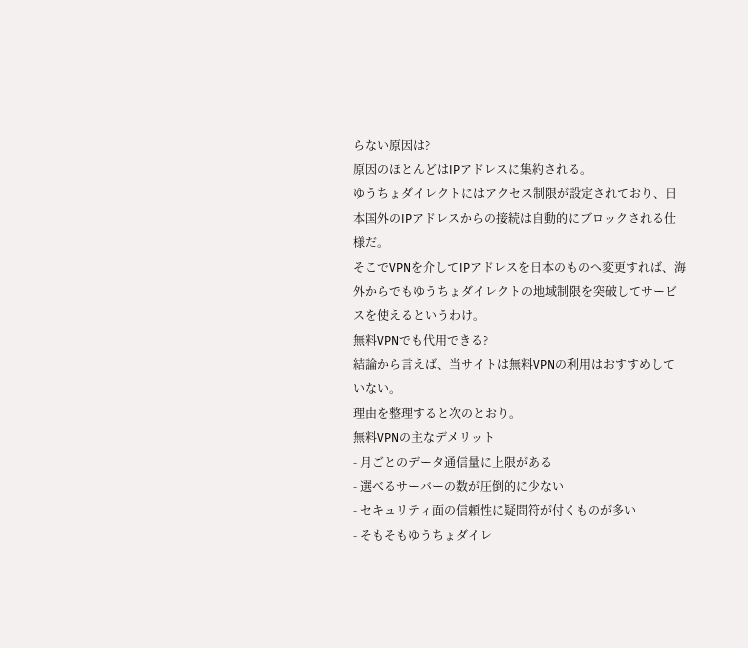らない原因は?
原因のほとんどはIPアドレスに集約される。
ゆうちょダイレクトにはアクセス制限が設定されており、日本国外のIPアドレスからの接続は自動的にブロックされる仕様だ。
そこでVPNを介してIPアドレスを日本のものへ変更すれば、海外からでもゆうちょダイレクトの地域制限を突破してサービスを使えるというわけ。
無料VPNでも代用できる?
結論から言えば、当サイトは無料VPNの利用はおすすめしていない。
理由を整理すると次のとおり。
無料VPNの主なデメリット
- 月ごとのデータ通信量に上限がある
- 選べるサーバーの数が圧倒的に少ない
- セキュリティ面の信頼性に疑問符が付くものが多い
- そもそもゆうちょダイレ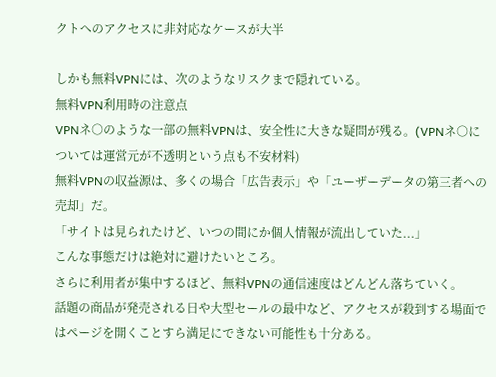クトへのアクセスに非対応なケースが大半

しかも無料VPNには、次のようなリスクまで隠れている。
無料VPN利用時の注意点
VPNネ○のような一部の無料VPNは、安全性に大きな疑問が残る。(VPNネ○については運営元が不透明という点も不安材料)
無料VPNの収益源は、多くの場合「広告表示」や「ユーザーデータの第三者への売却」だ。
「サイトは見られたけど、いつの間にか個人情報が流出していた...」
こんな事態だけは絶対に避けたいところ。
さらに利用者が集中するほど、無料VPNの通信速度はどんどん落ちていく。
話題の商品が発売される日や大型セールの最中など、アクセスが殺到する場面ではページを開くことすら満足にできない可能性も十分ある。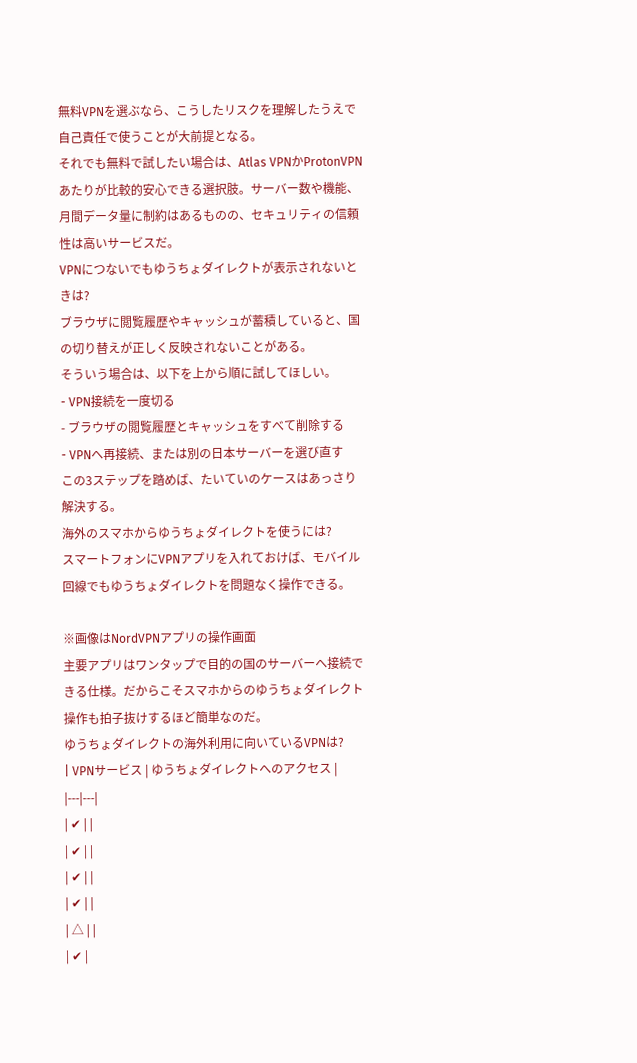無料VPNを選ぶなら、こうしたリスクを理解したうえで自己責任で使うことが大前提となる。
それでも無料で試したい場合は、Atlas VPNかProtonVPNあたりが比較的安心できる選択肢。サーバー数や機能、月間データ量に制約はあるものの、セキュリティの信頼性は高いサービスだ。
VPNにつないでもゆうちょダイレクトが表示されないときは?
ブラウザに閲覧履歴やキャッシュが蓄積していると、国の切り替えが正しく反映されないことがある。
そういう場合は、以下を上から順に試してほしい。
- VPN接続を一度切る
- ブラウザの閲覧履歴とキャッシュをすべて削除する
- VPNへ再接続、または別の日本サーバーを選び直す
この3ステップを踏めば、たいていのケースはあっさり解決する。
海外のスマホからゆうちょダイレクトを使うには?
スマートフォンにVPNアプリを入れておけば、モバイル回線でもゆうちょダイレクトを問題なく操作できる。

※画像はNordVPNアプリの操作画面
主要アプリはワンタップで目的の国のサーバーへ接続できる仕様。だからこそスマホからのゆうちょダイレクト操作も拍子抜けするほど簡単なのだ。
ゆうちょダイレクトの海外利用に向いているVPNは?
| VPNサービス | ゆうちょダイレクトへのアクセス |
|---|---|
| ✔ | |
| ✔ | |
| ✔ | |
| ✔ | |
| △ | |
| ✔ |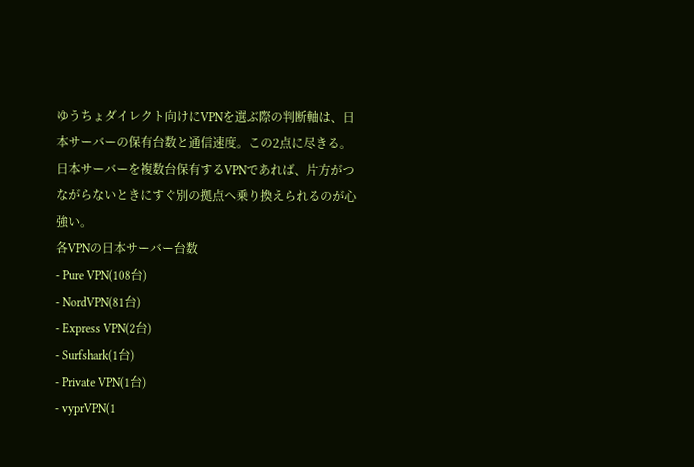ゆうちょダイレクト向けにVPNを選ぶ際の判断軸は、日本サーバーの保有台数と通信速度。この2点に尽きる。
日本サーバーを複数台保有するVPNであれば、片方がつながらないときにすぐ別の拠点へ乗り換えられるのが心強い。
各VPNの日本サーバー台数
- Pure VPN(108台)
- NordVPN(81台)
- Express VPN(2台)
- Surfshark(1台)
- Private VPN(1台)
- vyprVPN(1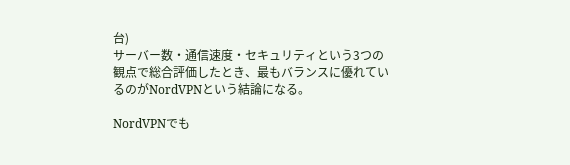台)
サーバー数・通信速度・セキュリティという3つの観点で総合評価したとき、最もバランスに優れているのがNordVPNという結論になる。

NordVPNでも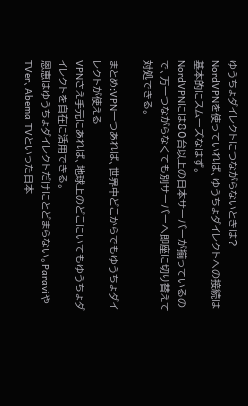ゆうちょダイレクトにつながらないときは?
NordVPNを使っていれば、ゆうちょダイレクトへの接続は基本的にスムーズなはず。
NordVPNには80台以上の日本サーバーが揃っているので、万一つながらなくても別サーバーへ即座に切り替えて対処できる。

まとめ:VPN一つあれば、世界中どこからでもゆうちょダイレクトが使える
VPNさえ手元にあれば、地球上のどこにいてもゆうちょダイレクトを自在に活用できる。
恩恵はゆうちょダイレクトだけにとどまらない。ParaviやTVer、Abema TVといった日本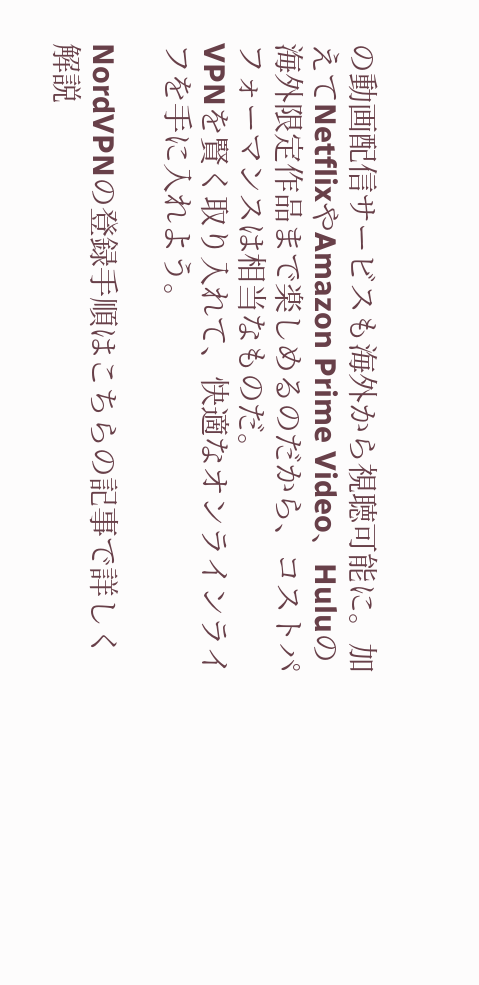の動画配信サービスも海外から視聴可能に。加えてNetflixやAmazon Prime Video、Huluの海外限定作品まで楽しめるのだから、コストパフォーマンスは相当なものだ。
VPNを賢く取り入れて、快適なオンラインライフを手に入れよう。

NordVPNの登録手順はこちらの記事で詳しく解説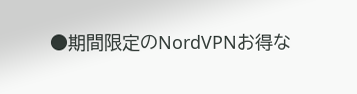●期間限定のNordVPNお得な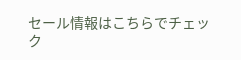セール情報はこちらでチェック